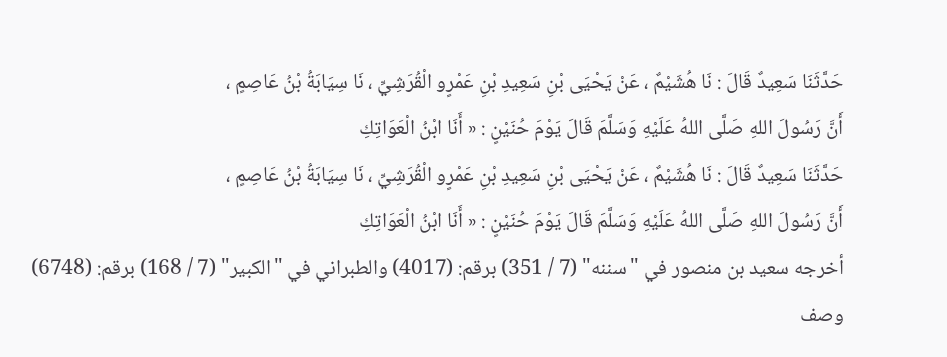حَدَّثَنَا سَعِيدٌ قَالَ : نَا هُشَيْمٌ ، عَنْ يَحْيَى بْنِ سَعِيدِ بْنِ عَمْرٍو الْقُرَشِيِّ ، نَا سِيَابَةُ بْنُ عَاصِمٍ ،
أَنَّ رَسُولَ اللهِ صَلَّى اللهُ عَلَيْهِ وَسَلَّمَ قَالَ يَوْمَ حُنَيْنٍ : « أَنَا ابْنُ الْعَوَاتِكِ
حَدَّثَنَا سَعِيدٌ قَالَ : نَا هُشَيْمٌ ، عَنْ يَحْيَى بْنِ سَعِيدِ بْنِ عَمْرٍو الْقُرَشِيِّ ، نَا سِيَابَةُ بْنُ عَاصِمٍ ،
أَنَّ رَسُولَ اللهِ صَلَّى اللهُ عَلَيْهِ وَسَلَّمَ قَالَ يَوْمَ حُنَيْنٍ : « أَنَا ابْنُ الْعَوَاتِكِ
أخرجه سعيد بن منصور في "سننه" (7 / 351) برقم: (4017) والطبراني في "الكبير" (7 / 168) برقم: (6748)
وصف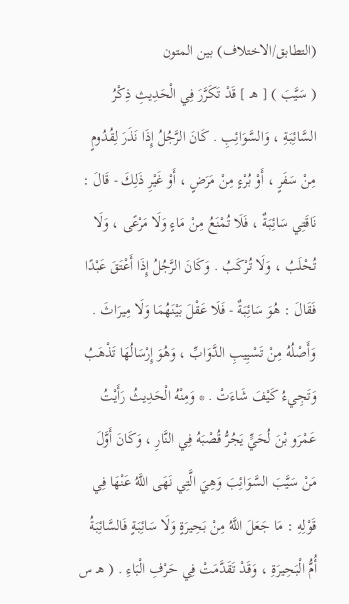(التطابق/الاختلاف) بين المتون
( سَيَّبَ ) [ هـ ] قَدْ تَكَرَّرَ فِي الْحَدِيثِ ذِكْرُ السَّائِبَةِ ، وَالسَّوَائِبِ . كَانَ الرَّجُلُ إِذَا نَذَرَ لِقُدُومٍ مِنْ سَفَرٍ ، أَوْ بُرْءٍ مِنْ مَرَضٍ ، أَوْ غَيْرِ ذَلِكَ - قَالَ : نَاقَتِي سَائِبَةٌ ، فَلَا تُمْنَعُ مِنْ مَاءٍ وَلَا مَرْعًى ، وَلَا تُحْلَبُ ، وَلَا تُرْكَبُ . وَكَانَ الرَّجُلُ إِذَا أَعْتَقَ عَبْدًا فَقَالَ : هُوَ سَائِبَةٌ - فَلَا عَقْلَ بَيْنَهُمَا وَلَا مِيرَاثَ . وَأَصْلُهُ مِنْ تَسْيِيبِ الدَّوَابِّ ، وَهُوَ إِرْسَالُهَا تَذْهَبُ وَتَجِيءُ كَيْفَ شَاءَتْ . * وَمِنْهُ الْحَدِيثُ رَأَيْتُ عَمْرَو بْنَ لُحَيٍّ يَجُرُّ قُصْبَهُ فِي النَّارِ ، وَكَانَ أَوَّلَ مَنْ سَيَّبَ السَّوَائِبَ وَهِيَ الَّتِي نَهَى اللَّهُ عَنْهَا فِي قَوْلِهِ : مَا جَعَلَ اللَّهُ مِنْ بَحِيرَةٍ وَلَا سَائِبَةٍ فَالسَّائِبَةُ أُمُّ الْبَحِيرَةِ ، وَقَدْ تَقَدَّمَتْ فِي حَرْفِ الْبَاءِ . ( هـ س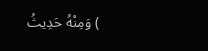) وَمِنْهُ حَدِيثُ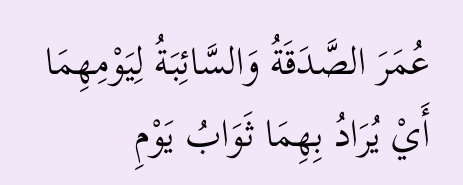عُمَرَ الصَّدَقَةُ وَالسَّائِبَةُ لِيَوْمِهِمَا أَيْ يُرَادُ بِهِمَا ثَوَابُ يَوْمِ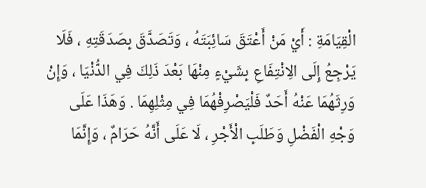الْقِيَامَةِ : أَيْ مَنْ أَعْتَقَ سَائِبَتَهُ ، وَتَصَدَّقَ بِصَدَقَتِهِ ، فَلَا يَرْجِعُ إِلَى الِانْتِفَاعِ بِشَيْءٍ مِنْهَا بَعْدَ ذَلِكَ فِي الدُّنْيَا ، وَإِنْ وَرِثَهُمَا عَنْهُ أَحَدٌ فَلْيَصْرِفْهُمَا فِي مِثْلِهِمَا . وَهَذَا عَلَى وَجْهِ الْفَضْلِ وَطَلَبِ الْأَجْرِ ، لَا عَلَى أَنَّهُ حَرَامٌ ، وَإِنَّمَا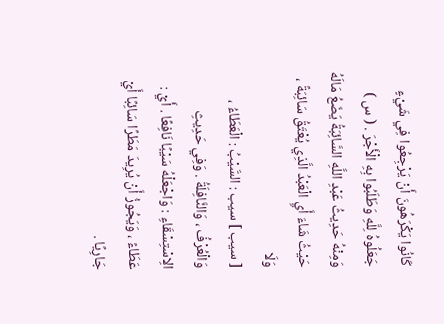كَانُوا يَكْرَهُونَ أَنْ يَرْجِعُوا فِي شَيْءٍ جَعَلُوهُ لِلَّهِ وَطَلَبُوا بِهِ الْأَجْرَ . ( س ) وَمِنْهُ حَدِيثُ عَبْدِ اللَّهِ السَّائِبَةُ يَضَعُ مَالَهُ حَيْثُ شَاءَ أَيِ الْعَبْدُ الَّذِي يُعْتَقُ سَائِبَةً ، وَلَا
[ سيب ] سيب : السَّيْبُ : الْعَطَاءُ ، وَالْعُرْفُ ، وَالنَّافِلَةُ . وَفِي حَدِيثِ الِاسْتِسْقَاءِ : وَاجْعَلْهُ سَيْبًا نَافِعًا . أَيْ : عَطَاءً ، وَيَجُوزُ أَنْ يُرِيدَ مَطَرًا سَائِبًا أَيْ جَارِيًا .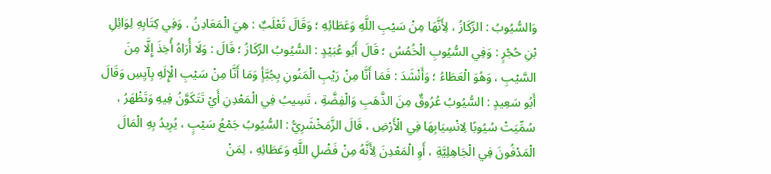وَالسُّيُوبُ : الرِّكَازُ ، لِأَنَّهَا مِنْ سَيْبِ اللَّهِ وَعَطَائِهِ ؛ وَقَالَ ثَعْلَبٌ : هِيَ الْمَعَادِنُ . وَفِي كِتَابِهِ لِوَائِلِ بْنِ حُجْرٍ : وَفِي السُّيُوبِ الْخُمُسُ ؛ قَالَ أَبُو عُبَيْدٍ : السُّيُوبُ الرِّكَازُ ؛ قَالَ : وَلَا أُرَاهُ أُخِذَ إِلَّا مِنَ السَّيْبِ ، وَهُوَ الْعَطَاءُ ؛ وَأَنْشَدَ : فَمَا أَنَّا مِنْ رَيْبِ الْمَنُونِ بِجُبَّأٍ وَمَا أَنَّا مِنْ سَيْبِ الْإِلَهِ بِآيِسِ وَقَالَ أَبُو سَعِيدٍ : السُّيُوبُ عُرُوقٌ مِنَ الذَّهَبِ وَالْفِضَّةِ ، تَسِيبُ فِي الْمَعْدِنِ أَيْ تَتَكَوَّنُ فِيهِ وَتَظْهَرُ ، سُمِّيَتْ سُيُوبًا لِانْسِيَابِهَا فِي الْأَرْضِ ، قَالَ الزَّمَخْشَرِيُّ : السُّيُوبُ جَمْعُ سَيْبٍ ، يُرِيدُ بِهِ الْمَالَ الْمَدْفُونَ فِي الْجَاهِلِيَّةِ ، أَوِ الْمَعْدِنَ لِأَنَّهُ مِنْ فَضْلِ اللَّهِ وَعَطَائِهِ ، لِمَنْ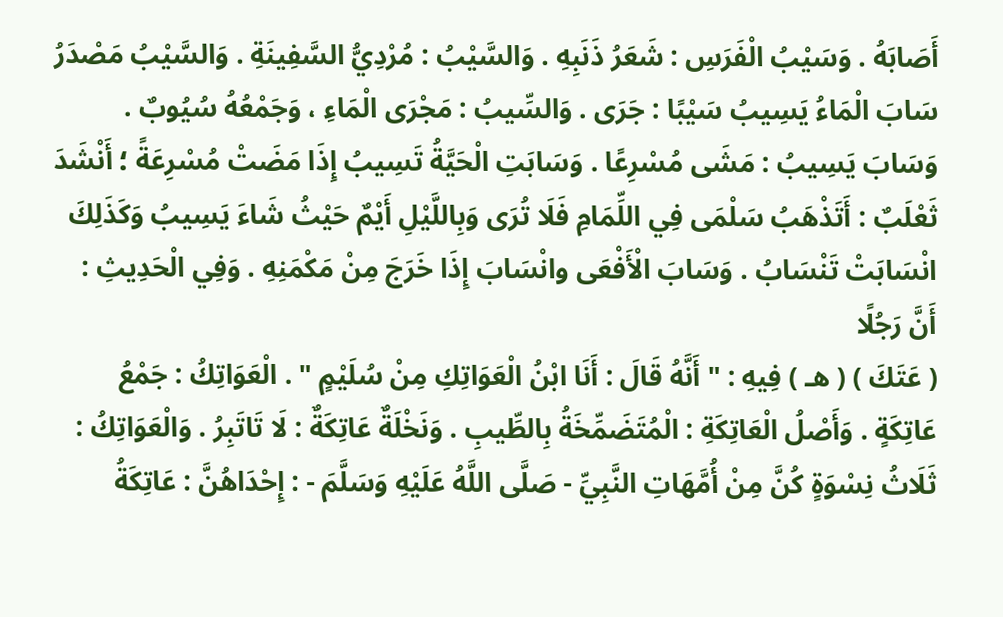أَصَابَهُ . وَسَيْبُ الْفَرَسِ : شَعَرُ ذَنَبِهِ . وَالسَّيْبُ : مُرْدِيُّ السَّفِينَةِ . وَالسَّيْبُ مَصْدَرُ سَابَ الْمَاءُ يَسِيبُ سَيْبًا : جَرَى . وَالسِّيبُ : مَجْرَى الْمَاءِ ، وَجَمْعُهُ سُيُوبٌ . وَسَابَ يَسِيبُ : مَشَى مُسْرِعًا . وَسَابَتِ الْحَيَّةُ تَسِيبُ إِذَا مَضَتْ مُسْرِعَةً ؛ أَنْشَدَ ثَعْلَبٌ : أَتَذْهَبُ سَلْمَى فِي اللِّمَامِ فَلَا تُرَى وَبِاللَّيْلِ أَيْمٌ حَيْثُ شَاءَ يَسِيبُ وَكَذَلِكَ انْسَابَتْ تَنْسَابُ . وَسَابَ الْأَفْعَى وانْسَابَ إِذَا خَرَجَ مِنْ مَكْمَنِهِ . وَفِي الْحَدِيثِ : أَنَّ رَجُلًا
( عَتَكَ ) ( هـ ) فِيهِ : " أَنَّهُ قَالَ : أَنَا ابْنُ الْعَوَاتِكِ مِنْ سُلَيْمٍ " . الْعَوَاتِكُ : جَمْعُ عَاتِكَةٍ . وَأَصْلُ الْعَاتِكَةِ : الْمُتَضَمِّخَةُ بِالطِّيبِ . وَنَخْلَةٌ عَاتِكَةٌ : لَا تَاتَبِرُ . وَالْعَوَاتِكُ : ثَلَاثُ نِسْوَةٍ كُنَّ مِنْ أُمَّهَاتِ النَّبِيِّ - صَلَّى اللَّهُ عَلَيْهِ وَسَلَّمَ - : إِحْدَاهُنَّ : عَاتِكَةُ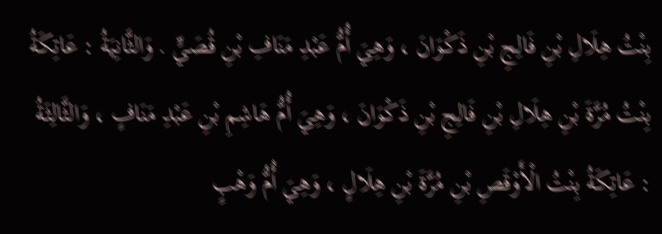بِنْتُ هِلَالِ بْنِ فَالِجِ بْنِ ذَكْوَانَ ، وَهِيَ أُمُّ عَبْدِ مَنَافِ بْنِ قُصَيٍّ . وَالثَّانِيَةُ : عَاتِكَةُ بِنْتُ مُرَّةَ بْنِ هِلَالِ بْنِ فَالِجِ بْنِ ذَكْوَانَ ، وَهِيَ أُمُّ هَاشِمِ بْنِ عَبْدِ مَنَافٍ ، وَالثَّالِثَةُ : عَاتِكَةُ بِنْتُ الْأَوْقَصِ بْنِ مُرَّةَ بْنِ هِلَالٍ ، وَهِيَ أُمُّ وَهْبٍ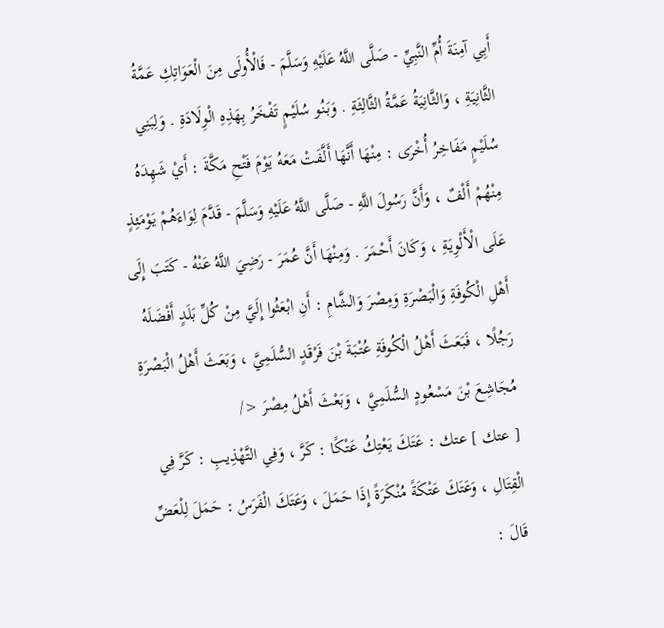أَبِي آمِنَةَ أُمِّ النَّبِيِّ - صَلَّى اللَّهُ عَلَيْهِ وَسَلَّمَ - فَالْأُولَى مِنَ الْعَوَاتِكِ عَمَّةُ الثَّانِيَةِ ، وَالثَّانِيَةُ عَمَّةُ الثَّالِثَةِ . وَبَنُو سُلَيْمٍ تَفْخَرُ بِهَذِهِ الْوِلَادَةِ . وَلِبَنِي سُلَيْمٍ مَفَاخِرُ أُخْرَى : مِنْهَا أَنَّهَا أَلَّفَتْ مَعَهُ يَوْمَ فَتْحِ مَكَّةَ : أَيْ شَهِدَهُ مِنْهُمْ أَلْفٌ ، وَأَنَّ رَسُولَ اللَّهِ - صَلَّى اللَّهُ عَلَيْهِ وَسَلَّمَ - قَدَّمَ لِوَاءَهُمْ يَوْمَئِذٍ عَلَى الْأَلْوِيَةِ ، وَكَانَ أَحْمَرَ . وَمِنْهَا أَنَّ عُمَرَ - رَضِيَ اللَّهُ عَنْهُ - كَتَبَ إِلَى أَهْلِ الْكُوفَةِ وَالْبَصْرَةِ وَمِصْرَ وَالشَّامِ : أَنِ ابْعَثُوا إِلَيَّ مِنْ كُلِّ بَلَدٍ أَفْضَلَهُ رَجُلًا ، فَبَعَثَ أَهْلُ الْكُوفَةِ عُتْبَةَ بْنَ فَرْقَدٍ السُّلَمِيَّ ، وَبَعَثَ أَهْلُ الْبَصْرَةِ مُجَاشِعَ بْنَ مَسْعُودٍ السُّلَمِيَّ ، وَبَعْثَ أَهْلُ مِصْرَ </
[ عتك ] عتك : عَتَكَ يَعْتِكُ عَتْكًا : كَرَّ ، وَفِي التَّهْذِيبِ : كَرَّ فِي الْقِتَالِ ، وَعَتَكَ عَتْكَةً مُنْكَرَةً إِذَا حَمَلَ ، وَعَتَكَ الْفَرَسُ : حَمَلَ لِلْعَضِّ قَالَ :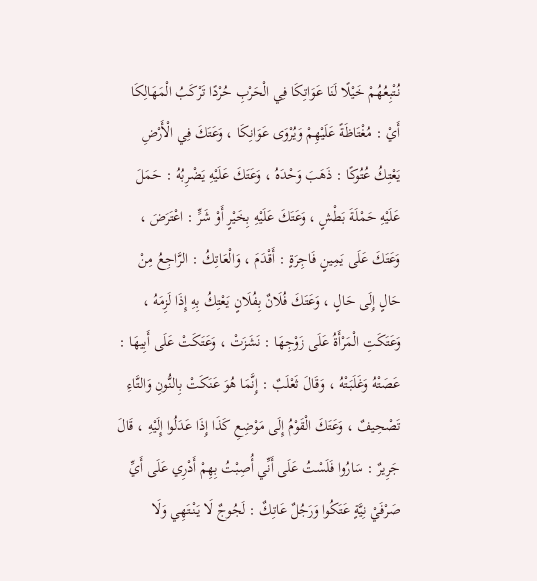نُتْبِعُهُمْ خَيْلًا لَنَا عَوَاتِكَا فِي الْحَرْبِ حُرْدًا تَرْكَبُ الْمَهَالِكَا أَيْ : مُغْتَاظَةً عَلَيْهِمْ وَيُرْوَى عَوَانِكَا ، وَعَتَكَ فِي الْأَرْضِ يَعْتِكُ عُتُوكًا : ذَهَبَ وَحْدَهُ ، وَعَتَكَ عَلَيْهِ يَضْرِبُهُ : حَمَلَ عَلَيْهِ حَمْلَةَ بَطْشٍ ، وَعَتَكَ عَلَيْهِ بِخَيْرٍ أَوْ شَرٍّ : اعْتَرَضَ ، وَعَتَكَ عَلَى يَمِينٍ فَاجِرَةٍ : أَقْدَمَ ، وَالْعَاتِكُ : الرَّاجِعُ مِنْ حَالٍ إِلَى حَالٍ ، وَعَتَكَ فُلَانٌ بِفُلَانٍ يَعْتِكُ بِهِ إِذَا لَزِمَهُ ، وَعَتَكَتِ الْمَرْأَةُ عَلَى زَوْجِهَا : نَشَزَتْ ، وَعَتَكَتْ عَلَى أَبِيهَا : عَصَتْهُ وَغَلَبَتْهُ ، وَقَالَ ثَعْلَبٌ : إِنَّمَا هُوَ عَنَكَتْ بِالنُّونِ وَالتَّاءِ تَصْحِيفٌ ، وَعَتَكَ الْقَوْمُ إِلَى مَوْضِعِ كَذَا إِذَا عَدَلُوا إِلَيْهِ ، قَالَ جَرِيرٌ : سَارُوا فَلَسْتُ عَلَى أَنِّي أُصِبْتُ بِهِمْ أَدْرِي عَلَى أَيِّ صَرْفَيْ نِيَّةٍ عَتَكُوا وَرَجُلٌ عَاتِكٌ : لَجُوجٌ لَا يَنْتَهِي وَلَا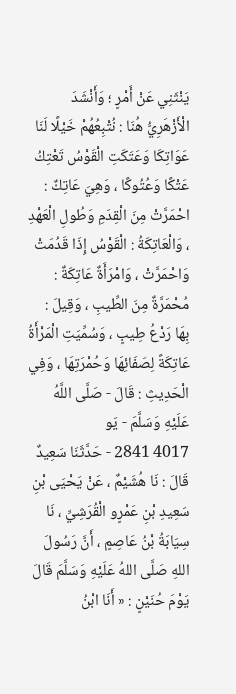يَنْثَنِي عَنْ أَمْرٍ ؛ وَأَنْشَدَ الْأَزْهَرِيُّ هُنَا : نُتْبِعُهُمْ خَيْلًا لَنَا عَوَاتِكَا وَعَتَكَتِ الْقَوْسُ تَعْتِكُ عَتْكًا وَعُتُوكًا ، وَهِيَ عَاتِكٌ : احْمَرَّتْ مِنَ الْقِدَمِ وَطُولِ الْعَهْدِ ، وَالْعَاتِكَةُ : الْقَوْسُ إِذَا قَدُمَتْ وَاحْمَرَّتْ ، وَامْرَأَةٌ عَاتِكَةٌ : مُحْمَرَّةٌ مِنَ الطِّيبِ ، وَقِيلَ : بِهَا رَدْعُ طِيبٍ ، وَسُمِّيَتِ الْمَرْأَةُ عَاتِكَةً لِصَفَائِهَا وَحُمْرَتِهَا ، وَفِي الْحَدِيثِ : قَالَ - صَلَّى اللَّهُ عَلَيْهِ وَسَلَّمَ - يَو
4017 2841 - حَدَّثَنَا سَعِيدٌ قَالَ : نَا هُشَيْمٌ ، عَنْ يَحْيَى بْنِ سَعِيدِ بْنِ عَمْرٍو الْقُرَشِيِّ ، نَا سِيَابَةُ بْنُ عَاصِمٍ ، أَنَّ رَسُولَ اللهِ صَلَّى اللهُ عَلَيْهِ وَسَلَّمَ قَالَ يَوْمَ حُنَيْنٍ : « أَنَا ابْنُ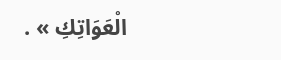الْعَوَاتِكِ » .